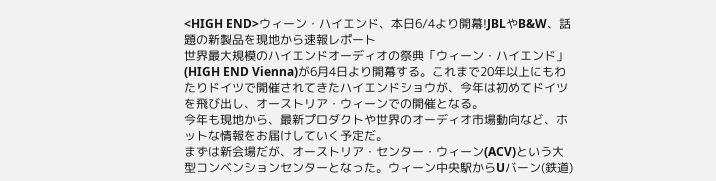<HIGH END>ウィーン・ハイエンド、本日6/4より開幕!JBLやB&W、話題の新製品を現地から速報レポート
世界最大規模のハイエンドオーディオの祭典「ウィーン・ハイエンド」(HIGH END Vienna)が6月4日より開幕する。これまで20年以上にもわたりドイツで開催されてきたハイエンドショウが、今年は初めてドイツを飛び出し、オーストリア・ウィーンでの開催となる。
今年も現地から、最新プロダクトや世界のオーディオ市場動向など、ホットな情報をお届けしていく予定だ。
まずは新会場だが、オーストリア・センター・ウィーン(ACV)という大型コンベンションセンターとなった。ウィーン中央駅からUバーン(鉄道)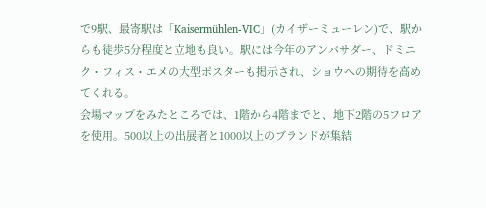で9駅、最寄駅は「Kaisermühlen-VIC」(カイザーミューレン)で、駅からも徒歩5分程度と立地も良い。駅には今年のアンバサダー、ドミニク・フィス・エメの大型ポスターも掲示され、ショウへの期待を高めてくれる。
会場マップをみたところでは、1階から4階までと、地下2階の5フロアを使用。500以上の出展者と1000以上のブランドが集結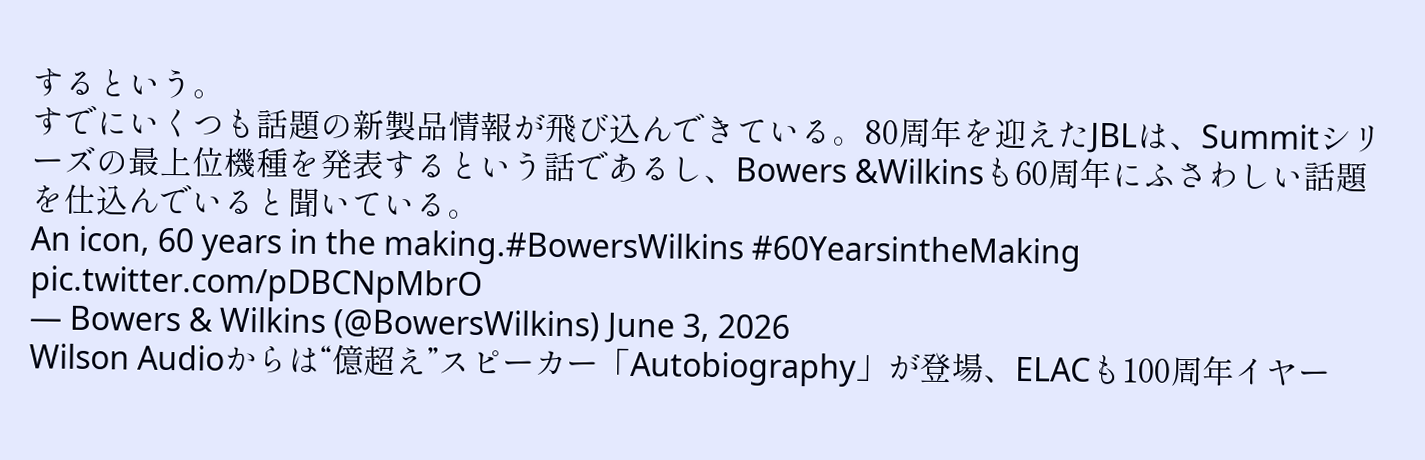するという。
すでにいくつも話題の新製品情報が飛び込んできている。80周年を迎えたJBLは、Summitシリーズの最上位機種を発表するという話であるし、Bowers &Wilkinsも60周年にふさわしい話題を仕込んでいると聞いている。
An icon, 60 years in the making.#BowersWilkins #60YearsintheMaking pic.twitter.com/pDBCNpMbrO
— Bowers & Wilkins (@BowersWilkins) June 3, 2026
Wilson Audioからは“億超え”スピーカー「Autobiography」が登場、ELACも100周年イヤー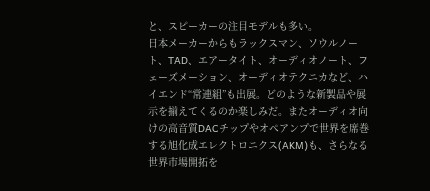と、スピーカーの注目モデルも多い。
日本メーカーからもラックスマン、ソウルノート、TAD、エアータイト、オーディオノート、フェーズメーション、オーディオテクニカなど、ハイエンド“常連組”も出展。どのような新製品や展示を揃えてくるのか楽しみだ。またオーディオ向けの高音質DACチップやオペアンプで世界を席巻する旭化成エレクトロニクス(AKM)も、さらなる世界市場開拓を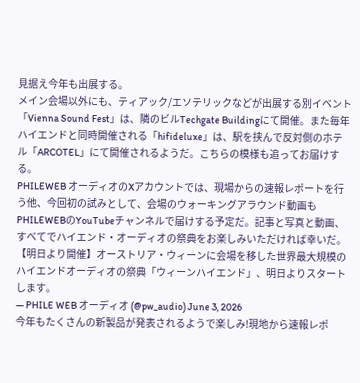見据え今年も出展する。
メイン会場以外にも、ティアック/エソテリックなどが出展する別イベント「Vienna Sound Fest」は、隣のビルTechgate Buildingにて開催。また毎年ハイエンドと同時開催される「hifideluxe」は、駅を挟んで反対側のホテル「ARCOTEL」にて開催されるようだ。こちらの模様も追ってお届けする。
PHILEWEB オーディオのXアカウントでは、現場からの速報レポートを行う他、今回初の試みとして、会場のウォーキングアラウンド動画もPHILEWEBのYouTubeチャンネルで届けする予定だ。記事と写真と動画、すべてでハイエンド・オーディオの祭典をお楽しみいただければ幸いだ。
【明日より開催】オーストリア・ウィーンに会場を移した世界最大規模のハイエンドオーディオの祭典「ウィーンハイエンド」、明日よりスタートします。
— PHILE WEB オーディオ (@pw_audio) June 3, 2026
今年もたくさんの新製品が発表されるようで楽しみ!現地から速報レポ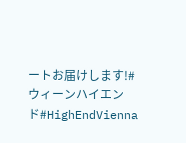ートお届けします!#ウィーンハイエンド#HighEndVienna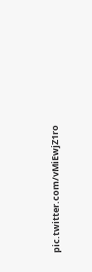pic.twitter.com/vMiEwjZ1ro